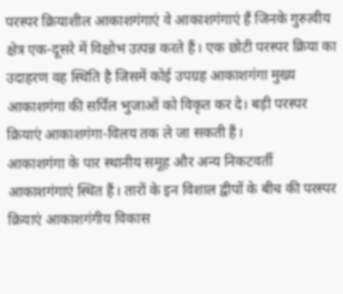परस्पर क्रियाशील आकाशगंगाएं वे आकाशगंगाएं हैं जिनके गुरुत्वीय क्षेत्र एक-दूसरे में विक्षोभ उत्पन्न करते हैं। एक छोटी परस्पर क्रिया का उदाहरण वह स्थिति है जिसमें कोई उपग्रह आकाशगंगा मुख्य आकाशगंगा की सर्पिल भुजाओं को विकृत कर दे। बड़ी परस्पर क्रियाएं आकाशगंगा-विलय तक ले जा सकती हैं।
आकाशगंगा के पार स्थानीय समूह और अन्य निकटवर्ती आकाशगंगाएं स्थित हैं। तारों के इन विशाल द्वीपों के बीच की परस्पर क्रियाएं आकाशगंगीय विकास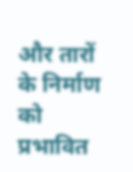और तारों के निर्माण को प्रभावित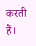करती हैं।